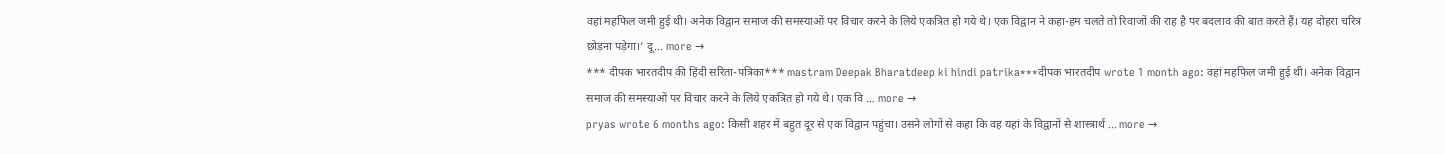वहां महफिल जमी हुई थी। अनेक विद्वान समाज की समस्याओं पर विचार करने के लिये एकत्रित हो गये थे। एक विद्वान ने कहा-हम चलते तो रिवाजों की राह है पर बदलाव की बात करते हैं। यह दोहरा चरित्र छोड़ना पड़ेगा।’ दू… more →
*** दीपक भारतदीप की हिंदी सरिता-पत्रिका*** mastram Deepak Bharatdeep ki hindi patrika***दीपक भारतदीप wrote 1 month ago: वहां महफिल जमी हुई थी। अनेक विद्वान समाज की समस्याओं पर विचार करने के लिये एकत्रित हो गये थे। एक वि … more →
pryas wrote 6 months ago: किसी शहर में बहुत दूर से एक विद्वान पहुंचा। उसने लोगों से कहा कि वह यहां के विद्वानों से शास्त्रार्थ … more →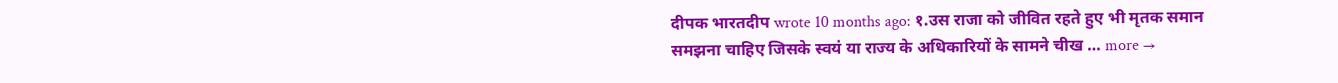दीपक भारतदीप wrote 10 months ago: १.उस राजा को जीवित रहते हुए भी मृतक समान समझना चाहिए जिसके स्वयं या राज्य के अधिकारियों के सामने चीख … more →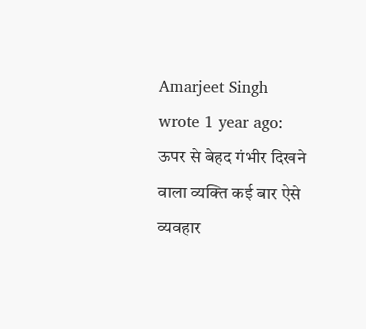Amarjeet Singh wrote 1 year ago: ऊपर से बेहद गंभीर दिखने वाला व्यक्ति कई बार ऐसे व्यवहार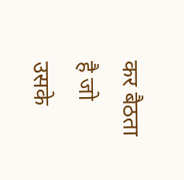कर बैठता है जो उसके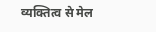व्यक्तित्व से मेल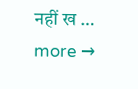नहीं ख … more →